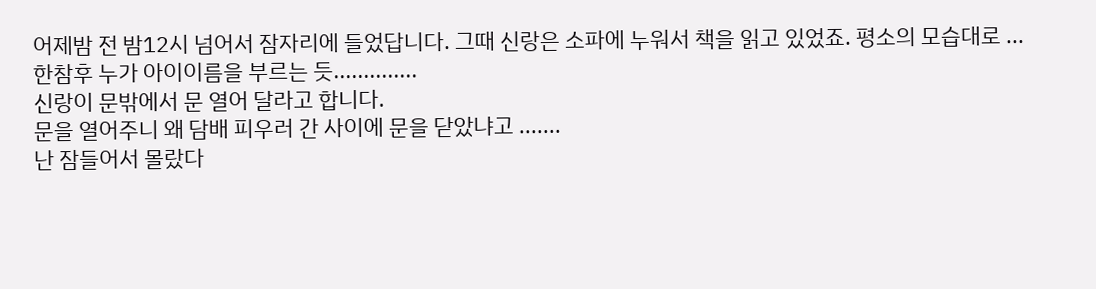어제밤 전 밤12시 넘어서 잠자리에 들었답니다. 그때 신랑은 소파에 누워서 책을 읽고 있었죠. 평소의 모습대로 ...
한참후 누가 아이이름을 부르는 듯..............
신랑이 문밖에서 문 열어 달라고 합니다.
문을 열어주니 왜 담배 피우러 간 사이에 문을 닫았냐고 .......
난 잠들어서 몰랐다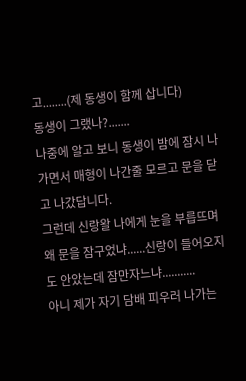고........(제 동생이 함께 삽니다)
동생이 그랬나?.......
나중에 알고 보니 동생이 밤에 잠시 나가면서 매형이 나간줄 모르고 문을 닫고 나갔답니다.
그런데 신랑왈 나에게 눈을 부릅뜨며 왜 문을 잠구었냐......신랑이 들어오지도 안았는데 잠만자느냐...........
아니 제가 자기 담배 피우러 나가는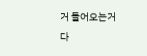거 들어오는거 다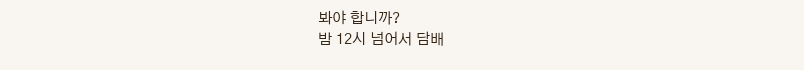봐야 합니까?
밤 12시 넘어서 담배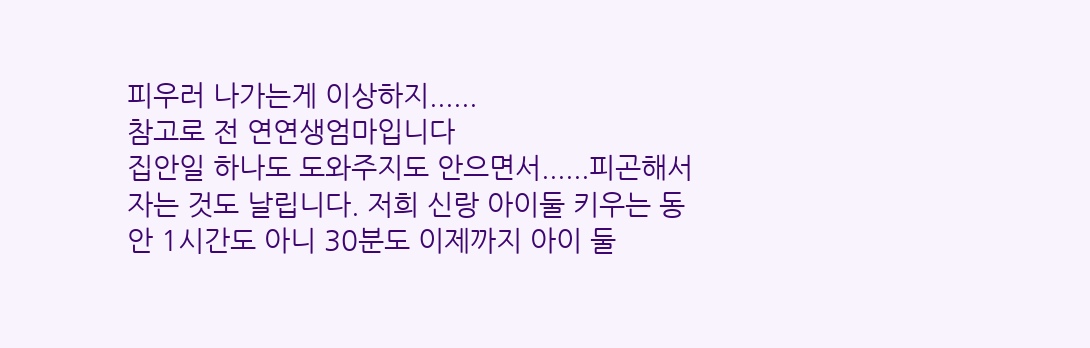피우러 나가는게 이상하지......
참고로 전 연연생엄마입니다
집안일 하나도 도와주지도 안으면서......피곤해서 자는 것도 날립니다. 저희 신랑 아이둘 키우는 동안 1시간도 아니 30분도 이제까지 아이 둘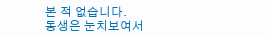본 적 없습니다.
동생은 눈치보여서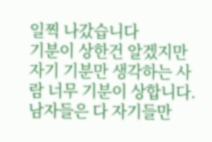일찍 나갔습니다
기분이 상한건 알겠지만 자기 기분만 생각하는 사람 너무 기분이 상합니다.
남자들은 다 자기들만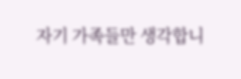자기 가족들만 생각합니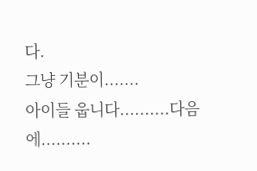다.
그냥 기분이.......
아이들 웁니다..........다음에..........